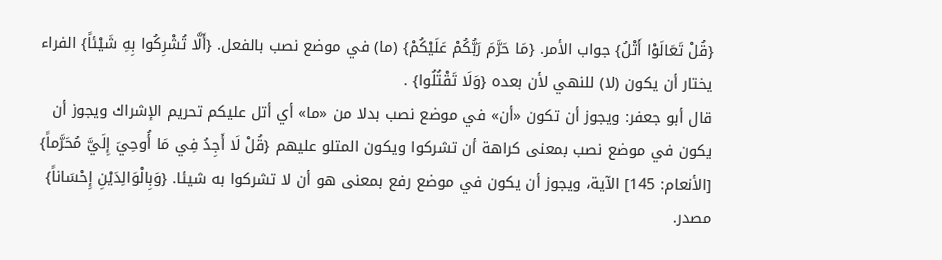{قُلْ تَعَالَوْا أَتْلُ} جواب الأمر. {مَا حَرَّمَ رَبُّكُمْ عَلَيْكُمْ} (ما) في موضع نصب بالفعل. {أَلَّا تُشْرِكُوا بِهِ شَيْئاً} الفراء يختار أن يكون (لا) للنهي لأن بعده {وَلَا تَقْتُلُوا} .
قال أبو جعفر: ويجوز أن تكون «أن» في موضع نصب بدلا من «ما» أي أتل عليكم تحريم الإشراك ويجوز أن يكون في موضع نصب بمعنى كراهة أن تشركوا ويكون المتلو عليهم {قُلْ لَا أَجِدُ فِي مَا أُوحِيَ إِلَيَّ مُحَرَّماً} [الأنعام: 145] الآية، ويجوز أن يكون في موضع رفع بمعنى هو أن لا تشركوا به شيئا. {وَبِالْوَالِدَيْنِ إِحْسَاناً} مصدر.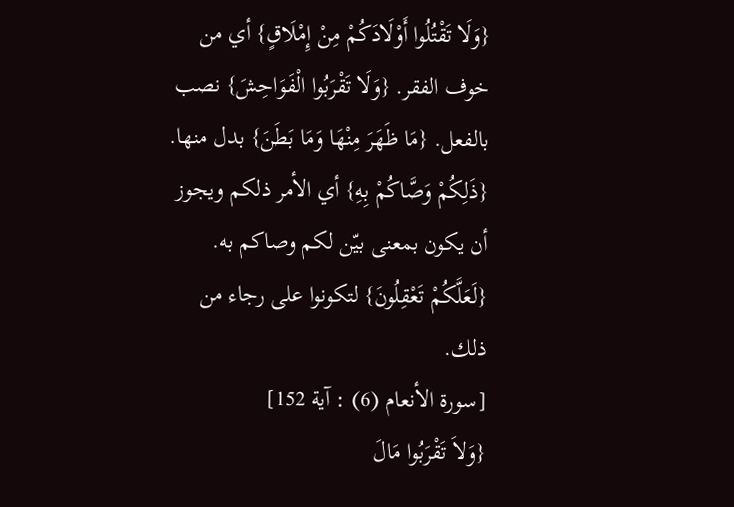{وَلَا تَقْتُلُوا أَوْلَادَكُمْ مِنْ إِمْلَاقٍ} أي من خوف الفقر. {وَلَا تَقْرَبُوا الْفَوَاحِشَ} نصب بالفعل. {مَا ظَهَرَ مِنْهَا وَمَا بَطَنَ} بدل منها. {ذَلِكُمْ وَصَّاكُمْ بِهِ} أي الأمر ذلكم ويجوز أن يكون بمعنى بيّن لكم وصاكم به. {لَعَلَّكُمْ تَعْقِلُونَ} لتكونوا على رجاء من ذلك.
[سورة الأنعام (6) : آية 152]
{وَلاَ تَقْرَبُوا مَالَ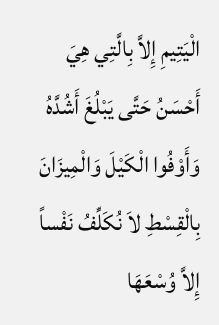الْيَتِيمِ إِلاَّ بِالَّتِي هِيَ أَحْسَنُ حَتَّى يَبْلُغَ أَشُدَّهُ وَأَوْفُوا الْكَيْلَ وَالْمِيزَانَ بِالْقِسْطِ لاَ نُكَلِّفُ نَفْساً إِلاَّ وُسْعَهَا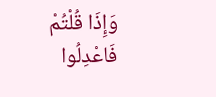وَإِذَا قُلْتُمْ فَاعْدِلُوا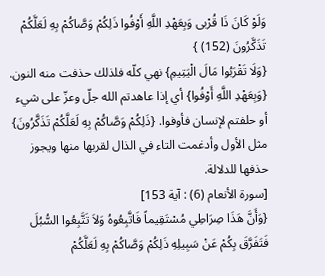وَلَوْ كَانَ ذَا قُرْبى وَبِعَهْدِ اللَّهِ أَوْفُوا ذَلِكُمْ وَصَّاكُمْ بِهِ لَعَلَّكُمْ تَذَكَّرُونَ (152) }
{وَلَا تَقْرَبُوا مَالَ الْيَتِيمِ} نهي كلّه فلذلك حذفت منه النون. {وَبِعَهْدِ اللَّهِ أَوْفُوا} أي إذا عاهدتم الله جلّ وعزّ على شيء أو حلفتم لإنسان فأوفوا. {ذَلِكُمْ وَصَّاكُمْ بِهِ لَعَلَّكُمْ تَذَكَّرُونَ} مثل الأول وأدغمت التاء في الذال لقربها منها ويجوز حذفها للدلالة.
[سورة الأنعام (6) : آية 153]
{وَأَنَّ هَذَا صِرَاطِي مُسْتَقِيماً فَاتَّبِعُوهُ وَلاَ تَتَّبِعُوا السُّبُلَ فَتَفَرَّقَ بِكُمْ عَنْ سَبِيلِهِ ذَلِكُمْ وَصَّاكُمْ بِهِ لَعَلَّكُمْ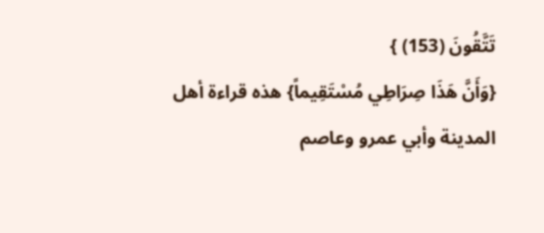تَتَّقُونَ (153) }
{وَأَنَّ هَذَا صِرَاطِي مُسْتَقِيماً} هذه قراءة أهل المدينة وأبي عمرو وعاصم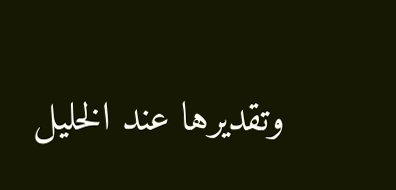وتقديرها عند الخليل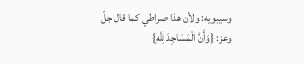وسيبويه: ولأن هذا صراطي كما قال جلّ وعز: {وَأَنَّ الْمَسَاجِدَ لِلَّهِ}